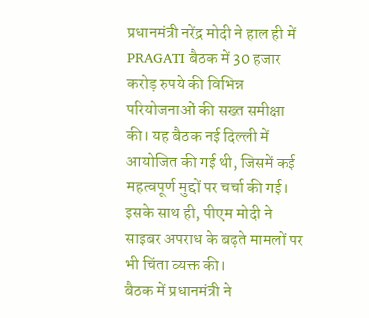प्रधानमंत्री नरेंद्र मोदी ने हाल ही में PRAGATI बैठक में 30 हजार करोड़ रुपये की विभिन्न परियोजनाओं की सख्त समीक्षा की। यह बैठक नई दिल्ली में आयोजित की गई थी, जिसमें कई महत्वपूर्ण मुद्दों पर चर्चा की गई। इसके साथ ही, पीएम मोदी ने साइबर अपराध के बढ़ते मामलों पर भी चिंता व्यक्त की।
बैठक में प्रधानमंत्री ने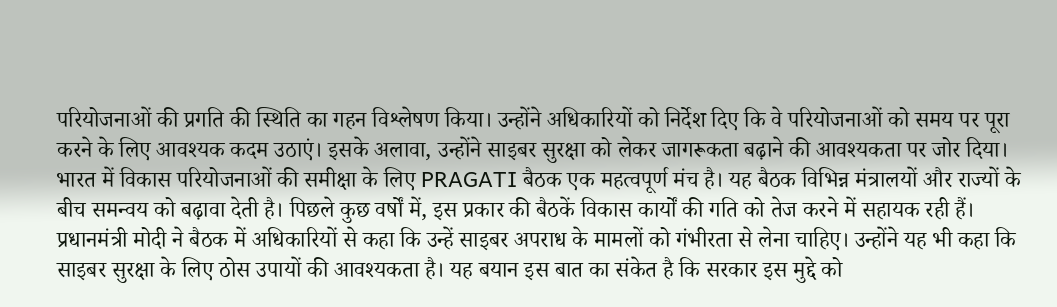परियोजनाओं की प्रगति की स्थिति का गहन विश्लेषण किया। उन्होंने अधिकारियों को निर्देश दिए कि वे परियोजनाओं को समय पर पूरा करने के लिए आवश्यक कदम उठाएं। इसके अलावा, उन्होंने साइबर सुरक्षा को लेकर जागरूकता बढ़ाने की आवश्यकता पर जोर दिया।
भारत में विकास परियोजनाओं की समीक्षा के लिए PRAGATI बैठक एक महत्वपूर्ण मंच है। यह बैठक विभिन्न मंत्रालयों और राज्यों के बीच समन्वय को बढ़ावा देती है। पिछले कुछ वर्षों में, इस प्रकार की बैठकें विकास कार्यों की गति को तेज करने में सहायक रही हैं।
प्रधानमंत्री मोदी ने बैठक में अधिकारियों से कहा कि उन्हें साइबर अपराध के मामलों को गंभीरता से लेना चाहिए। उन्होंने यह भी कहा कि साइबर सुरक्षा के लिए ठोस उपायों की आवश्यकता है। यह बयान इस बात का संकेत है कि सरकार इस मुद्दे को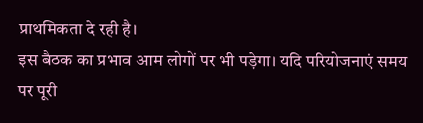प्राथमिकता दे रही है।
इस बैठक का प्रभाव आम लोगों पर भी पड़ेगा। यदि परियोजनाएं समय पर पूरी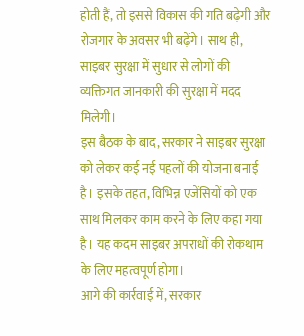होती हैं, तो इससे विकास की गति बढ़ेगी और रोजगार के अवसर भी बढ़ेंगे। साथ ही, साइबर सुरक्षा में सुधार से लोगों की व्यक्तिगत जानकारी की सुरक्षा में मदद मिलेगी।
इस बैठक के बाद, सरकार ने साइबर सुरक्षा को लेकर कई नई पहलों की योजना बनाई है। इसके तहत, विभिन्न एजेंसियों को एक साथ मिलकर काम करने के लिए कहा गया है। यह कदम साइबर अपराधों की रोकथाम के लिए महत्वपूर्ण होगा।
आगे की कार्रवाई में, सरकार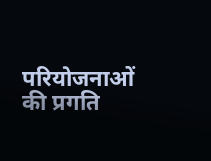परियोजनाओं की प्रगति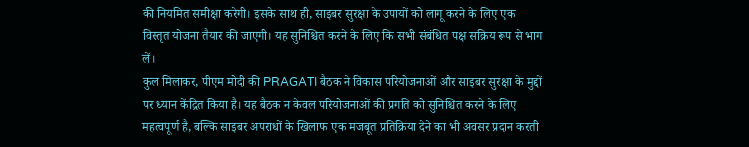की नियमित समीक्षा करेगी। इसके साथ ही, साइबर सुरक्षा के उपायों को लागू करने के लिए एक विस्तृत योजना तैयार की जाएगी। यह सुनिश्चित करने के लिए कि सभी संबंधित पक्ष सक्रिय रूप से भाग लें।
कुल मिलाकर, पीएम मोदी की PRAGATI बैठक ने विकास परियोजनाओं और साइबर सुरक्षा के मुद्दों पर ध्यान केंद्रित किया है। यह बैठक न केवल परियोजनाओं की प्रगति को सुनिश्चित करने के लिए महत्वपूर्ण है, बल्कि साइबर अपराधों के खिलाफ एक मजबूत प्रतिक्रिया देने का भी अवसर प्रदान करती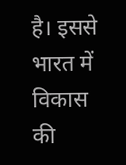है। इससे भारत में विकास की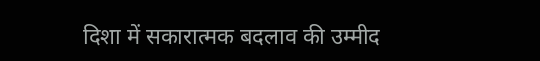दिशा में सकारात्मक बदलाव की उम्मीद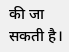की जा सकती है।